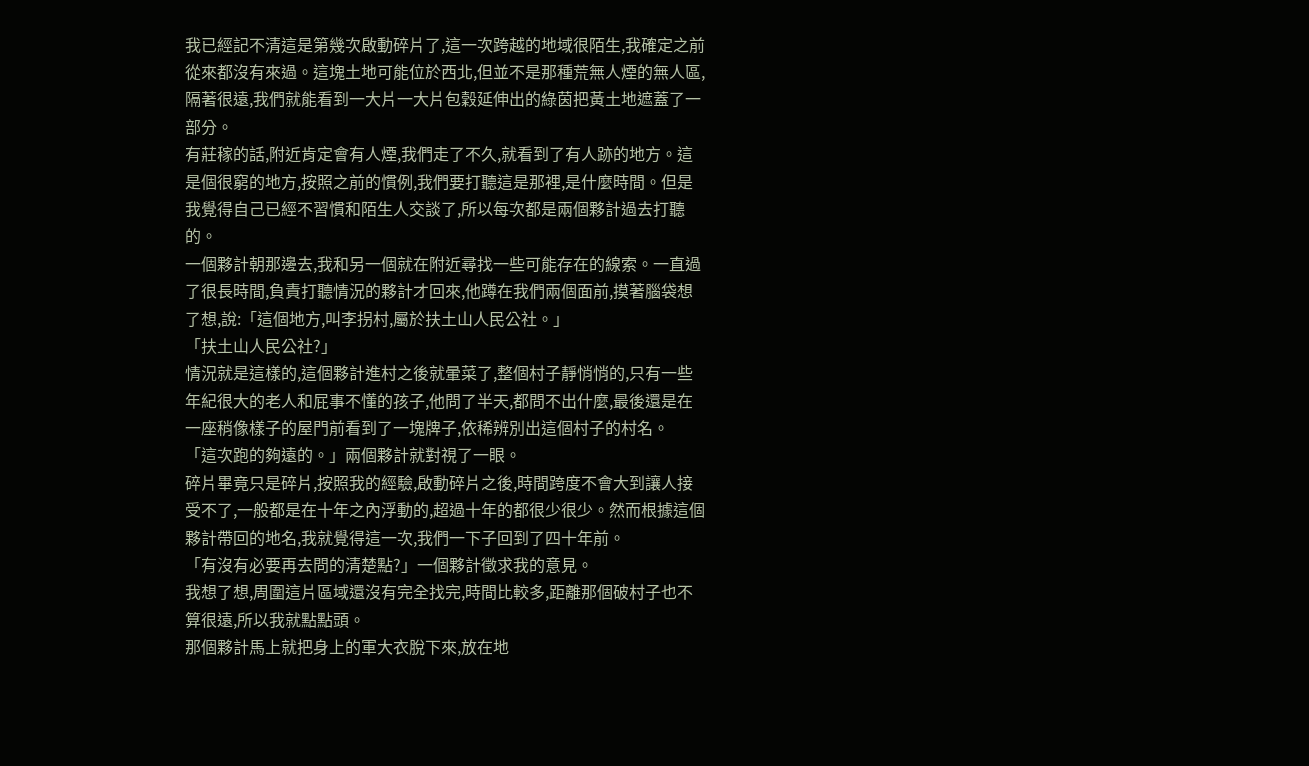我已經記不清這是第幾次啟動碎片了,這一次跨越的地域很陌生,我確定之前從來都沒有來過。這塊土地可能位於西北,但並不是那種荒無人煙的無人區,隔著很遠,我們就能看到一大片一大片包穀延伸出的綠茵把黃土地遮蓋了一部分。
有莊稼的話,附近肯定會有人煙,我們走了不久,就看到了有人跡的地方。這是個很窮的地方,按照之前的慣例,我們要打聽這是那裡,是什麼時間。但是我覺得自己已經不習慣和陌生人交談了,所以每次都是兩個夥計過去打聽的。
一個夥計朝那邊去,我和另一個就在附近尋找一些可能存在的線索。一直過了很長時間,負責打聽情況的夥計才回來,他蹲在我們兩個面前,摸著腦袋想了想,說:「這個地方,叫李拐村,屬於扶土山人民公社。」
「扶土山人民公社?」
情況就是這樣的,這個夥計進村之後就暈菜了,整個村子靜悄悄的,只有一些年紀很大的老人和屁事不懂的孩子,他問了半天,都問不出什麼,最後還是在一座稍像樣子的屋門前看到了一塊牌子,依稀辨別出這個村子的村名。
「這次跑的夠遠的。」兩個夥計就對視了一眼。
碎片畢竟只是碎片,按照我的經驗,啟動碎片之後,時間跨度不會大到讓人接受不了,一般都是在十年之內浮動的,超過十年的都很少很少。然而根據這個夥計帶回的地名,我就覺得這一次,我們一下子回到了四十年前。
「有沒有必要再去問的清楚點?」一個夥計徵求我的意見。
我想了想,周圍這片區域還沒有完全找完,時間比較多,距離那個破村子也不算很遠,所以我就點點頭。
那個夥計馬上就把身上的軍大衣脫下來,放在地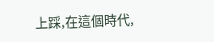上踩,在這個時代,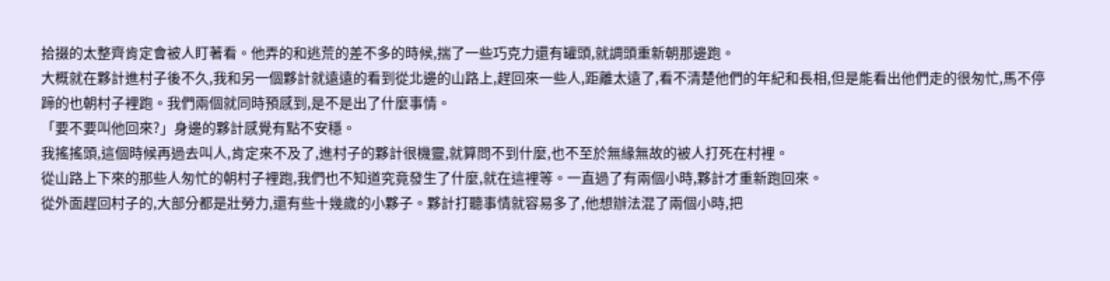拾掇的太整齊肯定會被人盯著看。他弄的和逃荒的差不多的時候,揣了一些巧克力還有罐頭,就調頭重新朝那邊跑。
大概就在夥計進村子後不久,我和另一個夥計就遠遠的看到從北邊的山路上,趕回來一些人,距離太遠了,看不清楚他們的年紀和長相,但是能看出他們走的很匆忙,馬不停蹄的也朝村子裡跑。我們兩個就同時預感到,是不是出了什麼事情。
「要不要叫他回來?」身邊的夥計感覺有點不安穩。
我搖搖頭,這個時候再過去叫人,肯定來不及了,進村子的夥計很機靈,就算問不到什麼,也不至於無緣無故的被人打死在村裡。
從山路上下來的那些人匆忙的朝村子裡跑,我們也不知道究竟發生了什麼,就在這裡等。一直過了有兩個小時,夥計才重新跑回來。
從外面趕回村子的,大部分都是壯勞力,還有些十幾歲的小夥子。夥計打聽事情就容易多了,他想辦法混了兩個小時,把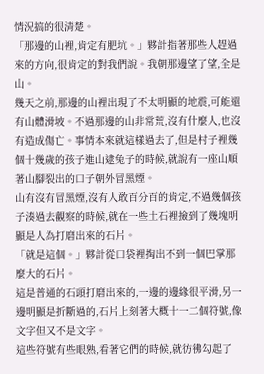情況搞的很清楚。
「那邊的山裡,肯定有肥坑。」夥計指著那些人趕過來的方向,很肯定的對我們說。我朝那邊望了望,全是山。
幾天之前,那邊的山裡出現了不太明顯的地震,可能還有山體滑坡。不過那邊的山非常荒,沒有什麼人,也沒有造成傷亡。事情本來就這樣過去了,但是村子裡幾個十幾歲的孩子進山逮兔子的時候,就說有一座山順著山腳裂出的口子朝外冒黑煙。
山有沒有冒黑煙,沒有人敢百分百的肯定,不過幾個孩子湊過去觀察的時候,就在一些土石裡撿到了幾塊明顯是人為打磨出來的石片。
「就是這個。」夥計從口袋裡掏出不到一個巴掌那麼大的石片。
這是普通的石頭打磨出來的,一邊的邊緣很平滑,另一邊明顯是折斷過的,石片上刻著大概十一二個符號,像文字但又不是文字。
這些符號有些眼熟,看著它們的時候,就彷彿勾起了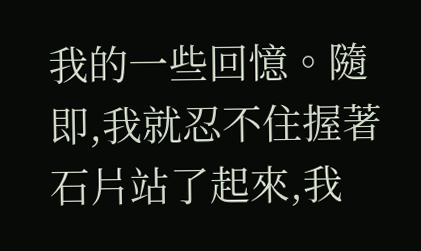我的一些回憶。隨即,我就忍不住握著石片站了起來,我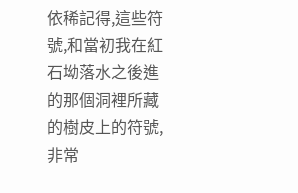依稀記得,這些符號,和當初我在紅石坳落水之後進的那個洞裡所藏的樹皮上的符號,非常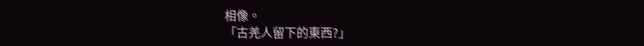相像。
「古羌人留下的東西?」